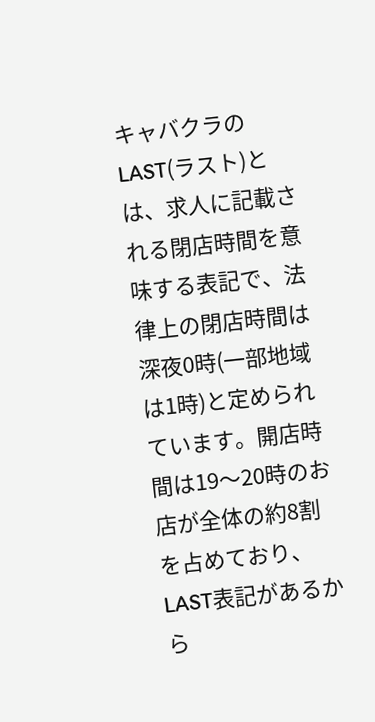キャバクラのLAST(ラスト)とは、求人に記載される閉店時間を意味する表記で、法律上の閉店時間は深夜0時(一部地域は1時)と定められています。開店時間は19〜20時のお店が全体の約8割を占めており、LAST表記があるから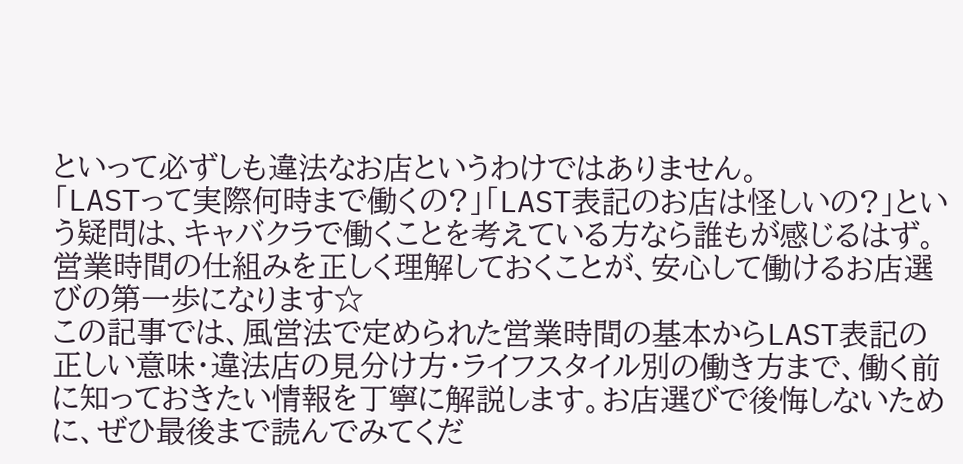といって必ずしも違法なお店というわけではありません。
「LASTって実際何時まで働くの?」「LAST表記のお店は怪しいの?」という疑問は、キャバクラで働くことを考えている方なら誰もが感じるはず。営業時間の仕組みを正しく理解しておくことが、安心して働けるお店選びの第一歩になります☆
この記事では、風営法で定められた営業時間の基本からLAST表記の正しい意味・違法店の見分け方・ライフスタイル別の働き方まで、働く前に知っておきたい情報を丁寧に解説します。お店選びで後悔しないために、ぜひ最後まで読んでみてくだ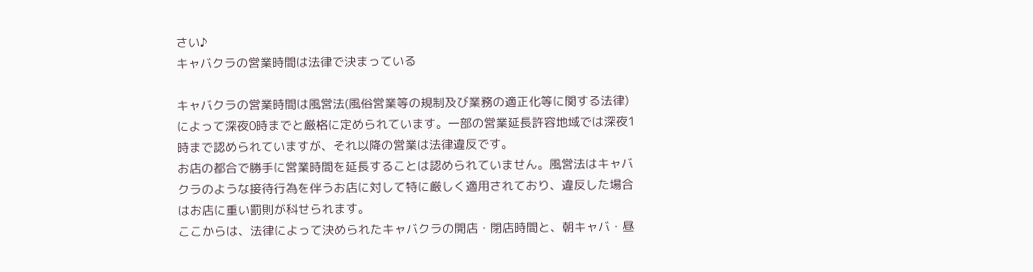さい♪
キャバクラの営業時間は法律で決まっている

キャバクラの営業時間は風営法(風俗営業等の規制及び業務の適正化等に関する法律)によって深夜0時までと厳格に定められています。一部の営業延長許容地域では深夜1時まで認められていますが、それ以降の営業は法律違反です。
お店の都合で勝手に営業時間を延長することは認められていません。風営法はキャバクラのような接待行為を伴うお店に対して特に厳しく適用されており、違反した場合はお店に重い罰則が科せられます。
ここからは、法律によって決められたキャバクラの開店・閉店時間と、朝キャバ・昼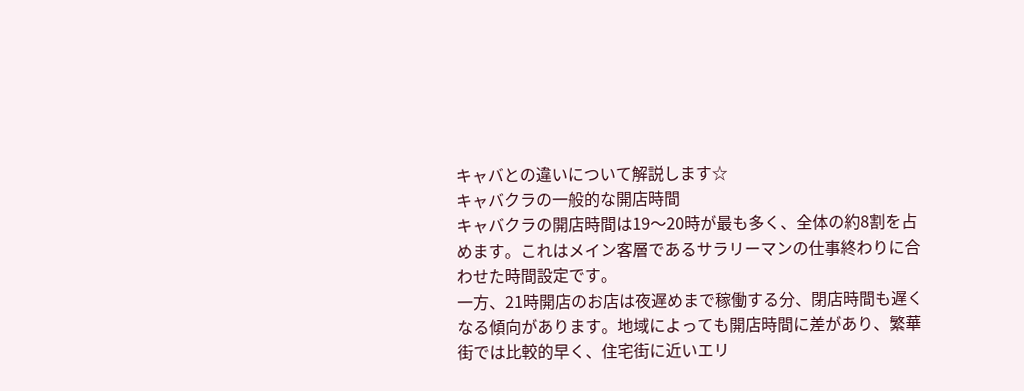キャバとの違いについて解説します☆
キャバクラの一般的な開店時間
キャバクラの開店時間は19〜20時が最も多く、全体の約8割を占めます。これはメイン客層であるサラリーマンの仕事終わりに合わせた時間設定です。
一方、21時開店のお店は夜遅めまで稼働する分、閉店時間も遅くなる傾向があります。地域によっても開店時間に差があり、繁華街では比較的早く、住宅街に近いエリ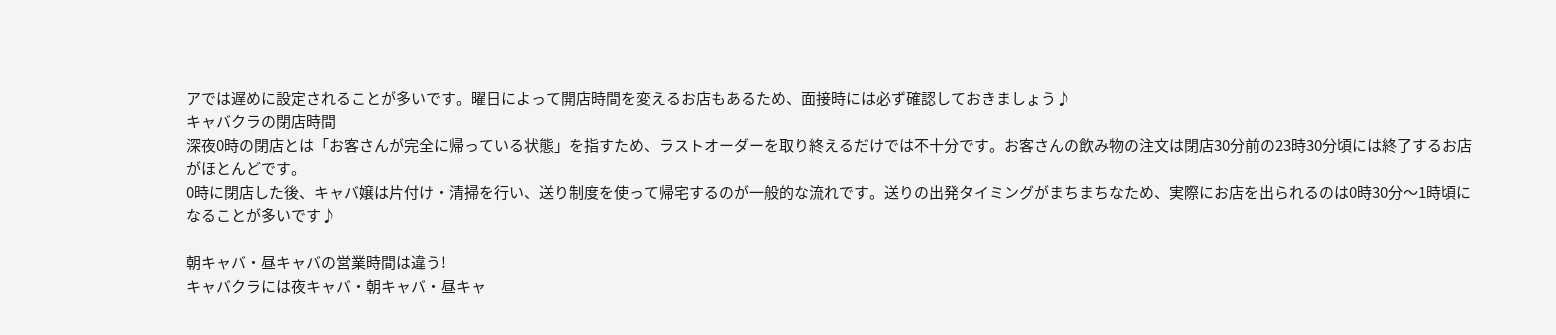アでは遅めに設定されることが多いです。曜日によって開店時間を変えるお店もあるため、面接時には必ず確認しておきましょう♪
キャバクラの閉店時間
深夜0時の閉店とは「お客さんが完全に帰っている状態」を指すため、ラストオーダーを取り終えるだけでは不十分です。お客さんの飲み物の注文は閉店30分前の23時30分頃には終了するお店がほとんどです。
0時に閉店した後、キャバ嬢は片付け・清掃を行い、送り制度を使って帰宅するのが一般的な流れです。送りの出発タイミングがまちまちなため、実際にお店を出られるのは0時30分〜1時頃になることが多いです♪

朝キャバ・昼キャバの営業時間は違う!
キャバクラには夜キャバ・朝キャバ・昼キャ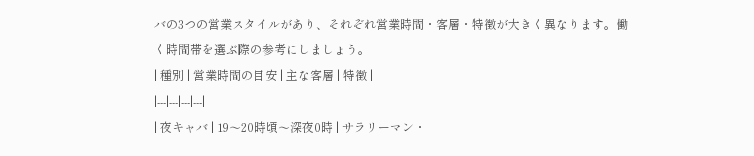バの3つの営業スタイルがあり、それぞれ営業時間・客層・特徴が大きく異なります。働く時間帯を選ぶ際の参考にしましょう。
| 種別 | 営業時間の目安 | 主な客層 | 特徴 |
|---|---|---|---|
| 夜キャバ | 19〜20時頃〜深夜0時 | サラリーマン・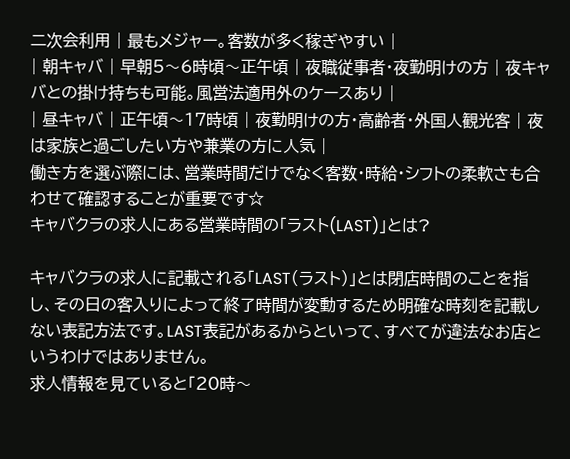二次会利用 | 最もメジャー。客数が多く稼ぎやすい |
| 朝キャバ | 早朝5〜6時頃〜正午頃 | 夜職従事者・夜勤明けの方 | 夜キャバとの掛け持ちも可能。風営法適用外のケースあり |
| 昼キャバ | 正午頃〜17時頃 | 夜勤明けの方・高齢者・外国人観光客 | 夜は家族と過ごしたい方や兼業の方に人気 |
働き方を選ぶ際には、営業時間だけでなく客数・時給・シフトの柔軟さも合わせて確認することが重要です☆
キャバクラの求人にある営業時間の「ラスト(LAST)」とは?

キャバクラの求人に記載される「LAST(ラスト)」とは閉店時間のことを指し、その日の客入りによって終了時間が変動するため明確な時刻を記載しない表記方法です。LAST表記があるからといって、すべてが違法なお店というわけではありません。
求人情報を見ていると「20時〜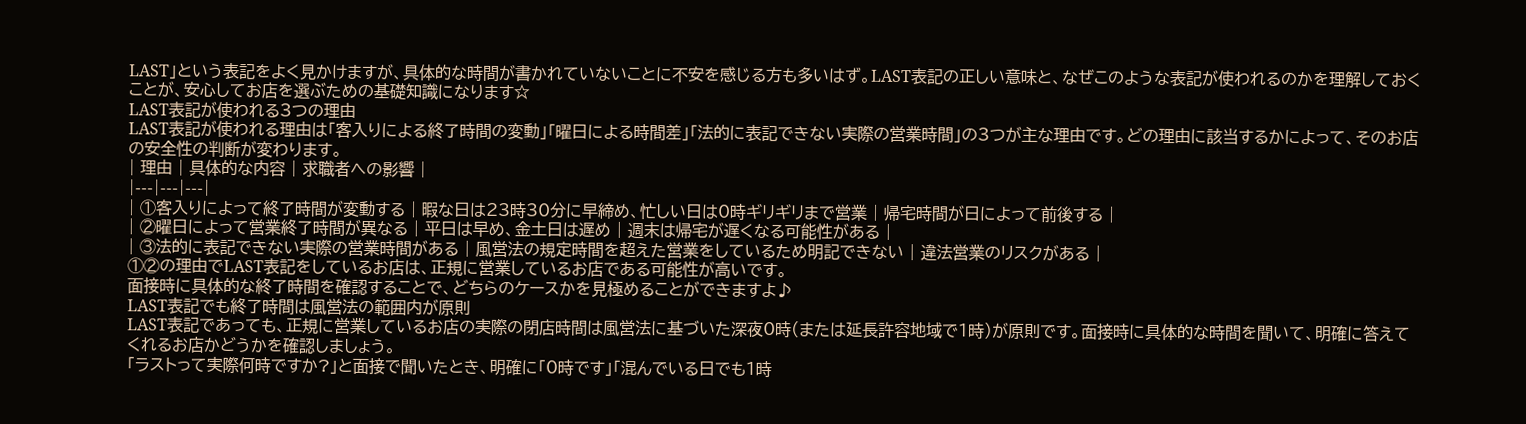LAST」という表記をよく見かけますが、具体的な時間が書かれていないことに不安を感じる方も多いはず。LAST表記の正しい意味と、なぜこのような表記が使われるのかを理解しておくことが、安心してお店を選ぶための基礎知識になります☆
LAST表記が使われる3つの理由
LAST表記が使われる理由は「客入りによる終了時間の変動」「曜日による時間差」「法的に表記できない実際の営業時間」の3つが主な理由です。どの理由に該当するかによって、そのお店の安全性の判断が変わります。
| 理由 | 具体的な内容 | 求職者への影響 |
|---|---|---|
| ①客入りによって終了時間が変動する | 暇な日は23時30分に早締め、忙しい日は0時ギリギリまで営業 | 帰宅時間が日によって前後する |
| ②曜日によって営業終了時間が異なる | 平日は早め、金土日は遅め | 週末は帰宅が遅くなる可能性がある |
| ③法的に表記できない実際の営業時間がある | 風営法の規定時間を超えた営業をしているため明記できない | 違法営業のリスクがある |
①②の理由でLAST表記をしているお店は、正規に営業しているお店である可能性が高いです。
面接時に具体的な終了時間を確認することで、どちらのケースかを見極めることができますよ♪
LAST表記でも終了時間は風営法の範囲内が原則
LAST表記であっても、正規に営業しているお店の実際の閉店時間は風営法に基づいた深夜0時(または延長許容地域で1時)が原則です。面接時に具体的な時間を聞いて、明確に答えてくれるお店かどうかを確認しましょう。
「ラストって実際何時ですか?」と面接で聞いたとき、明確に「0時です」「混んでいる日でも1時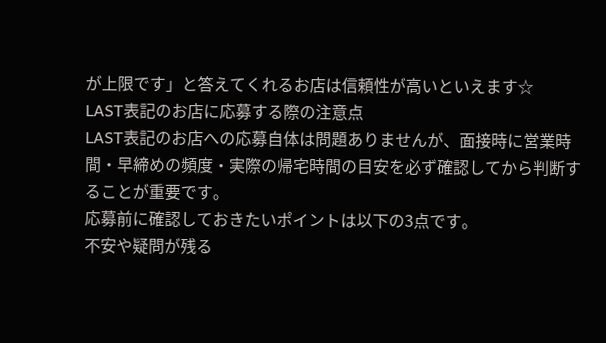が上限です」と答えてくれるお店は信頼性が高いといえます☆
LAST表記のお店に応募する際の注意点
LAST表記のお店への応募自体は問題ありませんが、面接時に営業時間・早締めの頻度・実際の帰宅時間の目安を必ず確認してから判断することが重要です。
応募前に確認しておきたいポイントは以下の3点です。
不安や疑問が残る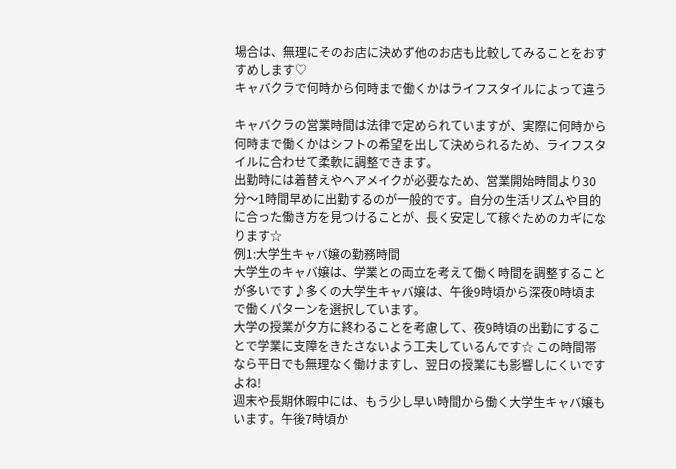場合は、無理にそのお店に決めず他のお店も比較してみることをおすすめします♡
キャバクラで何時から何時まで働くかはライフスタイルによって違う

キャバクラの営業時間は法律で定められていますが、実際に何時から何時まで働くかはシフトの希望を出して決められるため、ライフスタイルに合わせて柔軟に調整できます。
出勤時には着替えやヘアメイクが必要なため、営業開始時間より30分〜1時間早めに出勤するのが一般的です。自分の生活リズムや目的に合った働き方を見つけることが、長く安定して稼ぐためのカギになります☆
例1:大学生キャバ嬢の勤務時間
大学生のキャバ嬢は、学業との両立を考えて働く時間を調整することが多いです♪多くの大学生キャバ嬢は、午後9時頃から深夜0時頃まで働くパターンを選択しています。
大学の授業が夕方に終わることを考慮して、夜9時頃の出勤にすることで学業に支障をきたさないよう工夫しているんです☆ この時間帯なら平日でも無理なく働けますし、翌日の授業にも影響しにくいですよね!
週末や長期休暇中には、もう少し早い時間から働く大学生キャバ嬢もいます。午後7時頃か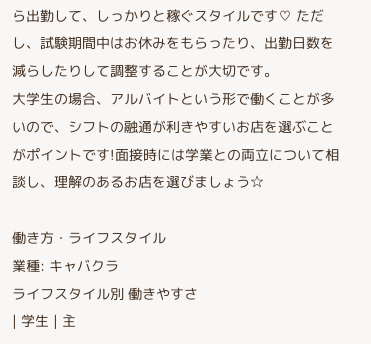ら出勤して、しっかりと稼ぐスタイルです♡ ただし、試験期間中はお休みをもらったり、出勤日数を減らしたりして調整することが大切です。
大学生の場合、アルバイトという形で働くことが多いので、シフトの融通が利きやすいお店を選ぶことがポイントです!面接時には学業との両立について相談し、理解のあるお店を選びましょう☆

働き方・ライフスタイル
業種: キャバクラ
ライフスタイル別 働きやすさ
| 学生 | 主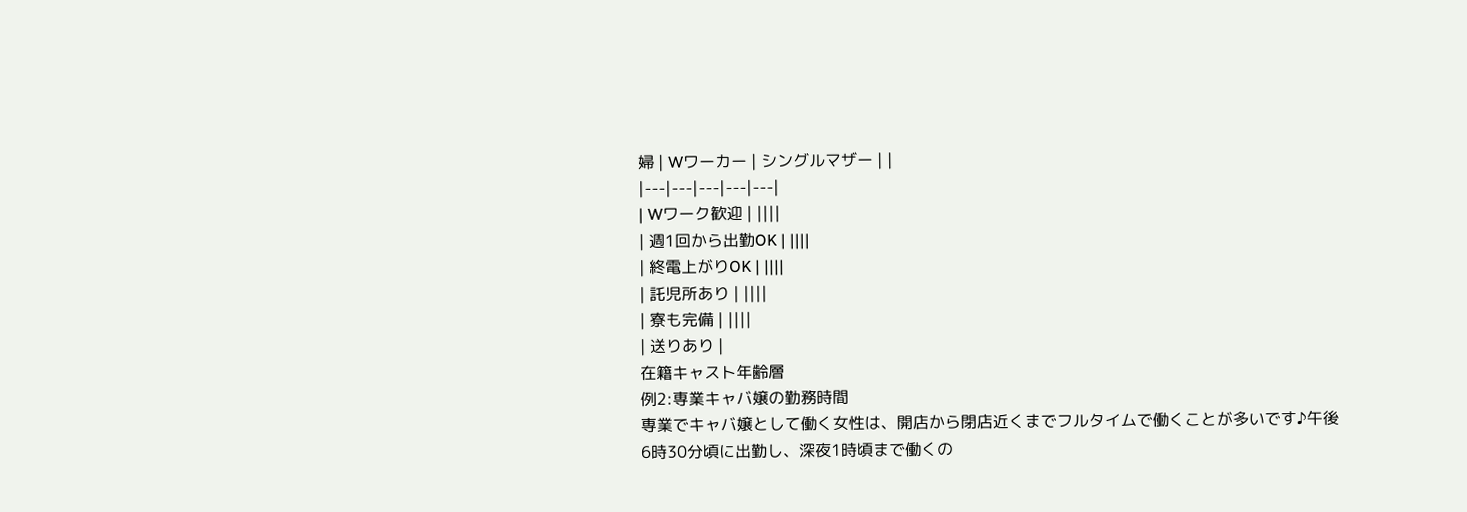婦 | Wワーカー | シングルマザー | |
|---|---|---|---|---|
| Wワーク歓迎 | ||||
| 週1回から出勤OK | ||||
| 終電上がりOK | ||||
| 託児所あり | ||||
| 寮も完備 | ||||
| 送りあり |
在籍キャスト年齢層
例2:専業キャバ嬢の勤務時間
専業でキャバ嬢として働く女性は、開店から閉店近くまでフルタイムで働くことが多いです♪午後6時30分頃に出勤し、深夜1時頃まで働くの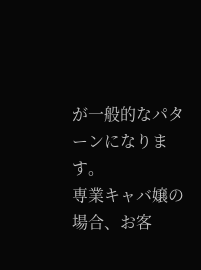が一般的なパターンになります。
専業キャバ嬢の場合、お客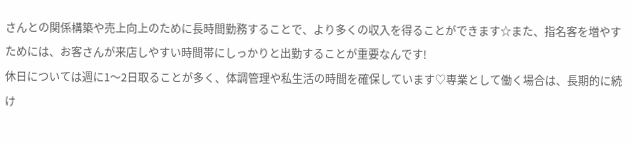さんとの関係構築や売上向上のために長時間勤務することで、より多くの収入を得ることができます☆また、指名客を増やすためには、お客さんが来店しやすい時間帯にしっかりと出勤することが重要なんです!
休日については週に1〜2日取ることが多く、体調管理や私生活の時間を確保しています♡専業として働く場合は、長期的に続け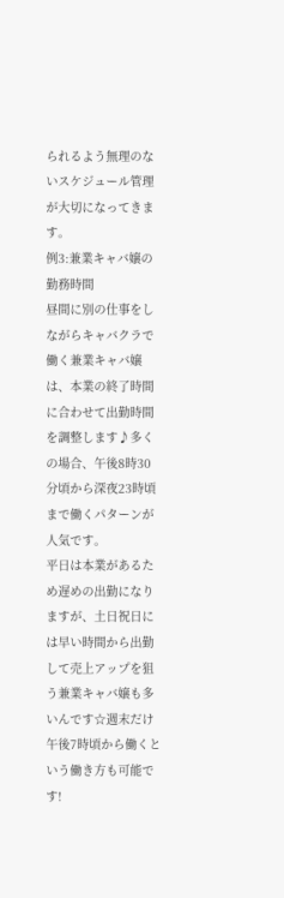られるよう無理のないスケジュール管理が大切になってきます。
例3:兼業キャバ嬢の勤務時間
昼間に別の仕事をしながらキャバクラで働く兼業キャバ嬢は、本業の終了時間に合わせて出勤時間を調整します♪多くの場合、午後8時30分頃から深夜23時頃まで働くパターンが人気です。
平日は本業があるため遅めの出勤になりますが、土日祝日には早い時間から出勤して売上アップを狙う兼業キャバ嬢も多いんです☆週末だけ午後7時頃から働くという働き方も可能です!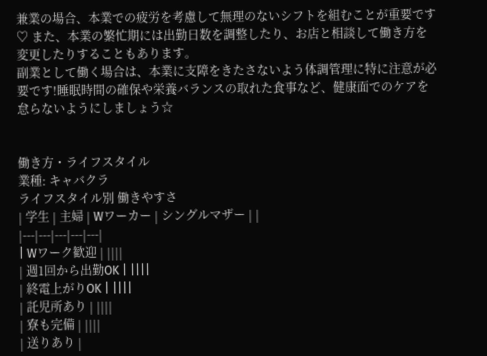兼業の場合、本業での疲労を考慮して無理のないシフトを組むことが重要です♡ また、本業の繁忙期には出勤日数を調整したり、お店と相談して働き方を変更したりすることもあります。
副業として働く場合は、本業に支障をきたさないよう体調管理に特に注意が必要です!睡眠時間の確保や栄養バランスの取れた食事など、健康面でのケアを怠らないようにしましょう☆


働き方・ライフスタイル
業種: キャバクラ
ライフスタイル別 働きやすさ
| 学生 | 主婦 | Wワーカー | シングルマザー | |
|---|---|---|---|---|
| Wワーク歓迎 | ||||
| 週1回から出勤OK | ||||
| 終電上がりOK | ||||
| 託児所あり | ||||
| 寮も完備 | ||||
| 送りあり |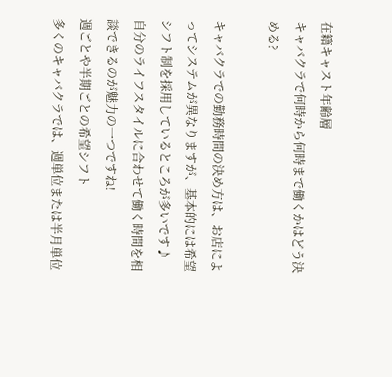在籍キャスト年齢層
キャバクラで何時から何時まで働くかはどう決める?

キャバクラでの勤務時間の決め方は、お店によってシステムが異なりますが、基本的には希望シフト制を採用しているところが多いです♪
自分のライフスタイルに合わせて働く時間を相談できるのが魅力の一つですね!
週ごとや半期ごとの希望シフト
多くのキャバクラでは、週単位または半月単位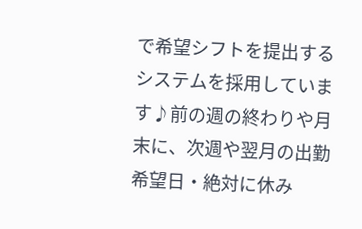で希望シフトを提出するシステムを採用しています♪前の週の終わりや月末に、次週や翌月の出勤希望日・絶対に休み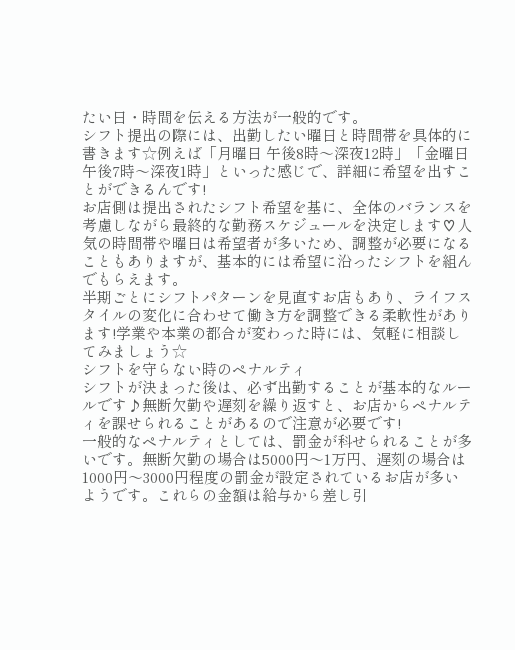たい日・時間を伝える方法が一般的です。
シフト提出の際には、出勤したい曜日と時間帯を具体的に書きます☆例えば「月曜日 午後8時〜深夜12時」「金曜日 午後7時〜深夜1時」といった感じで、詳細に希望を出すことができるんです!
お店側は提出されたシフト希望を基に、全体のバランスを考慮しながら最終的な勤務スケジュールを決定します♡人気の時間帯や曜日は希望者が多いため、調整が必要になることもありますが、基本的には希望に沿ったシフトを組んでもらえます。
半期ごとにシフトパターンを見直すお店もあり、ライフスタイルの変化に合わせて働き方を調整できる柔軟性があります!学業や本業の都合が変わった時には、気軽に相談してみましょう☆
シフトを守らない時のペナルティ
シフトが決まった後は、必ず出勤することが基本的なルールです♪無断欠勤や遅刻を繰り返すと、お店からペナルティを課せられることがあるので注意が必要です!
一般的なペナルティとしては、罰金が科せられることが多いです。無断欠勤の場合は5000円〜1万円、遅刻の場合は1000円〜3000円程度の罰金が設定されているお店が多いようです。これらの金額は給与から差し引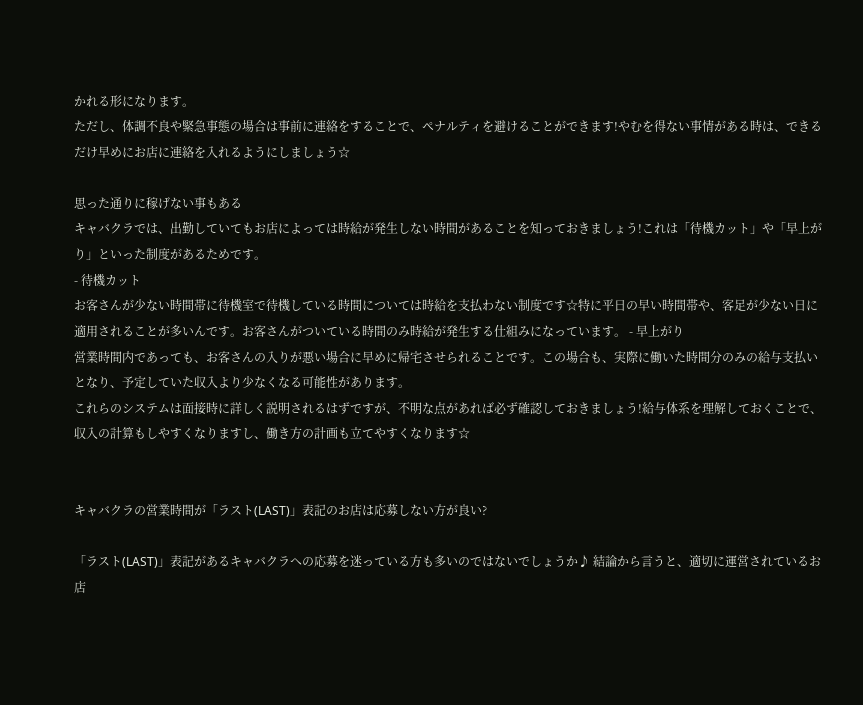かれる形になります。
ただし、体調不良や緊急事態の場合は事前に連絡をすることで、ペナルティを避けることができます!やむを得ない事情がある時は、できるだけ早めにお店に連絡を入れるようにしましょう☆

思った通りに稼げない事もある
キャバクラでは、出勤していてもお店によっては時給が発生しない時間があることを知っておきましょう!これは「待機カット」や「早上がり」といった制度があるためです。
- 待機カット
お客さんが少ない時間帯に待機室で待機している時間については時給を支払わない制度です☆特に平日の早い時間帯や、客足が少ない日に適用されることが多いんです。お客さんがついている時間のみ時給が発生する仕組みになっています。 - 早上がり
営業時間内であっても、お客さんの入りが悪い場合に早めに帰宅させられることです。この場合も、実際に働いた時間分のみの給与支払いとなり、予定していた収入より少なくなる可能性があります。
これらのシステムは面接時に詳しく説明されるはずですが、不明な点があれば必ず確認しておきましょう!給与体系を理解しておくことで、収入の計算もしやすくなりますし、働き方の計画も立てやすくなります☆


キャバクラの営業時間が「ラスト(LAST)」表記のお店は応募しない方が良い?

「ラスト(LAST)」表記があるキャバクラへの応募を迷っている方も多いのではないでしょうか♪ 結論から言うと、適切に運営されているお店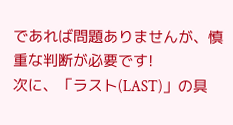であれば問題ありませんが、慎重な判断が必要です!
次に、「ラスト(LAST)」の具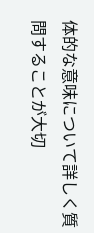体的な意味について詳しく質問することが大切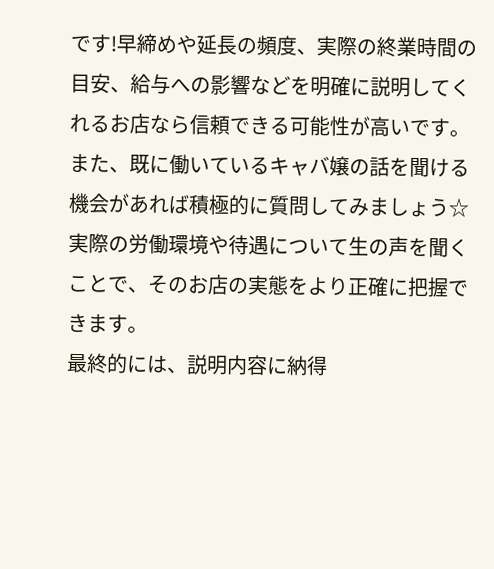です!早締めや延長の頻度、実際の終業時間の目安、給与への影響などを明確に説明してくれるお店なら信頼できる可能性が高いです。
また、既に働いているキャバ嬢の話を聞ける機会があれば積極的に質問してみましょう☆実際の労働環境や待遇について生の声を聞くことで、そのお店の実態をより正確に把握できます。
最終的には、説明内容に納得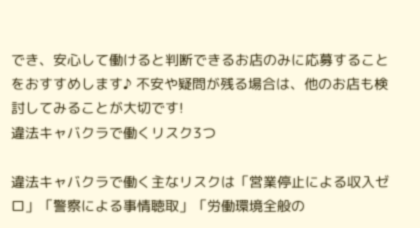でき、安心して働けると判断できるお店のみに応募することをおすすめします♪ 不安や疑問が残る場合は、他のお店も検討してみることが大切です!
違法キャバクラで働くリスク3つ

違法キャバクラで働く主なリスクは「営業停止による収入ゼロ」「警察による事情聴取」「労働環境全般の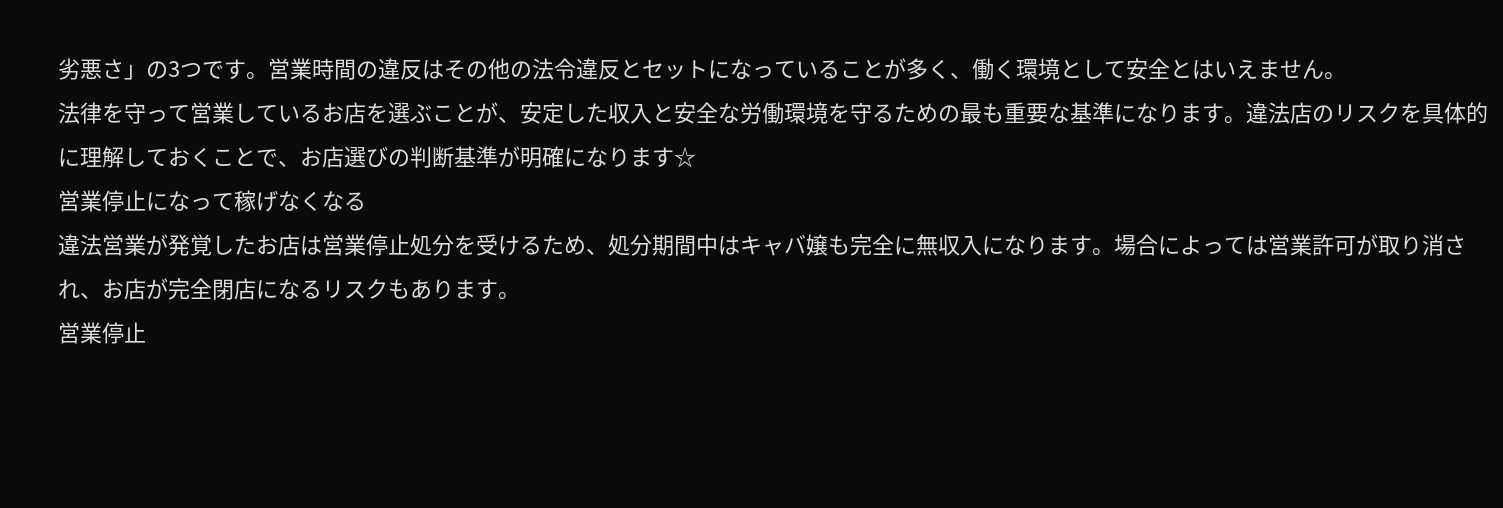劣悪さ」の3つです。営業時間の違反はその他の法令違反とセットになっていることが多く、働く環境として安全とはいえません。
法律を守って営業しているお店を選ぶことが、安定した収入と安全な労働環境を守るための最も重要な基準になります。違法店のリスクを具体的に理解しておくことで、お店選びの判断基準が明確になります☆
営業停止になって稼げなくなる
違法営業が発覚したお店は営業停止処分を受けるため、処分期間中はキャバ嬢も完全に無収入になります。場合によっては営業許可が取り消され、お店が完全閉店になるリスクもあります。
営業停止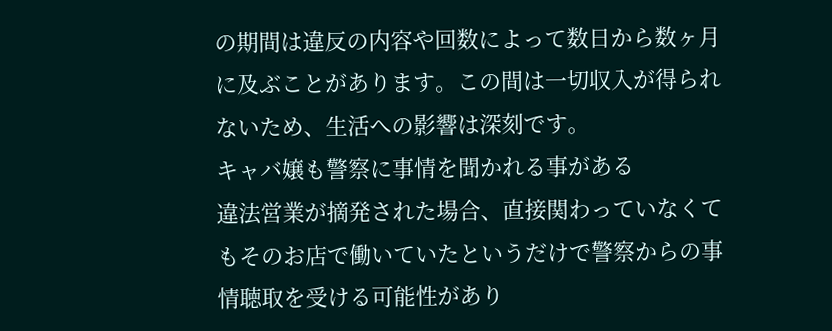の期間は違反の内容や回数によって数日から数ヶ月に及ぶことがあります。この間は一切収入が得られないため、生活への影響は深刻です。
キャバ嬢も警察に事情を聞かれる事がある
違法営業が摘発された場合、直接関わっていなくてもそのお店で働いていたというだけで警察からの事情聴取を受ける可能性があり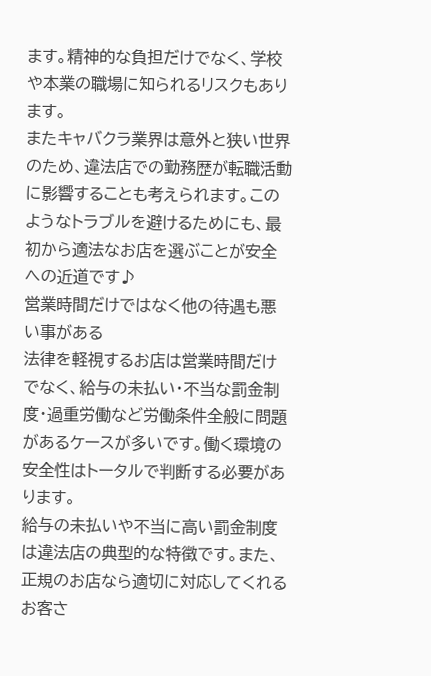ます。精神的な負担だけでなく、学校や本業の職場に知られるリスクもあります。
またキャバクラ業界は意外と狭い世界のため、違法店での勤務歴が転職活動に影響することも考えられます。このようなトラブルを避けるためにも、最初から適法なお店を選ぶことが安全への近道です♪
営業時間だけではなく他の待遇も悪い事がある
法律を軽視するお店は営業時間だけでなく、給与の未払い・不当な罰金制度・過重労働など労働条件全般に問題があるケースが多いです。働く環境の安全性はトータルで判断する必要があります。
給与の未払いや不当に高い罰金制度は違法店の典型的な特徴です。また、正規のお店なら適切に対応してくれるお客さ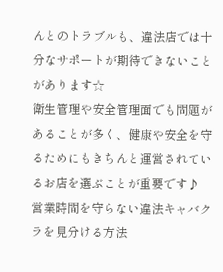んとのトラブルも、違法店では十分なサポートが期待できないことがあります☆
衛生管理や安全管理面でも問題があることが多く、健康や安全を守るためにもきちんと運営されているお店を選ぶことが重要です♪
営業時間を守らない違法キャバクラを見分ける方法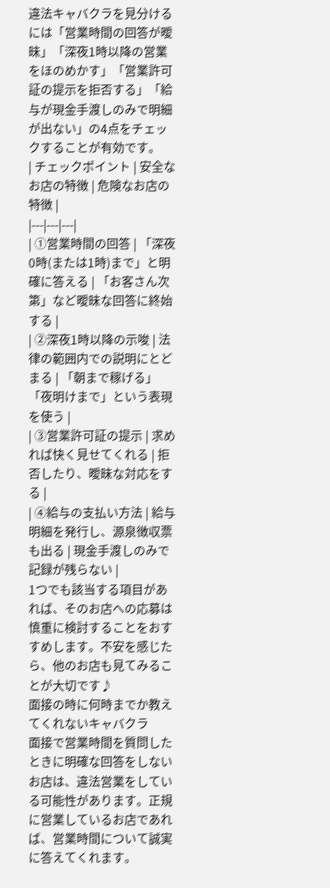違法キャバクラを見分けるには「営業時間の回答が曖昧」「深夜1時以降の営業をほのめかす」「営業許可証の提示を拒否する」「給与が現金手渡しのみで明細が出ない」の4点をチェックすることが有効です。
| チェックポイント | 安全なお店の特徴 | 危険なお店の特徴 |
|---|---|---|
| ①営業時間の回答 | 「深夜0時(または1時)まで」と明確に答える | 「お客さん次第」など曖昧な回答に終始する |
| ②深夜1時以降の示唆 | 法律の範囲内での説明にとどまる | 「朝まで稼げる」「夜明けまで」という表現を使う |
| ③営業許可証の提示 | 求めれば快く見せてくれる | 拒否したり、曖昧な対応をする |
| ④給与の支払い方法 | 給与明細を発行し、源泉徴収票も出る | 現金手渡しのみで記録が残らない |
1つでも該当する項目があれば、そのお店への応募は慎重に検討することをおすすめします。不安を感じたら、他のお店も見てみることが大切です♪
面接の時に何時までか教えてくれないキャバクラ
面接で営業時間を質問したときに明確な回答をしないお店は、違法営業をしている可能性があります。正規に営業しているお店であれば、営業時間について誠実に答えてくれます。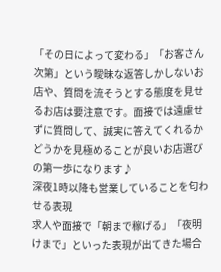「その日によって変わる」「お客さん次第」という曖昧な返答しかしないお店や、質問を流そうとする態度を見せるお店は要注意です。面接では遠慮せずに質問して、誠実に答えてくれるかどうかを見極めることが良いお店選びの第一歩になります♪
深夜1時以降も営業していることを匂わせる表現
求人や面接で「朝まで稼げる」「夜明けまで」といった表現が出てきた場合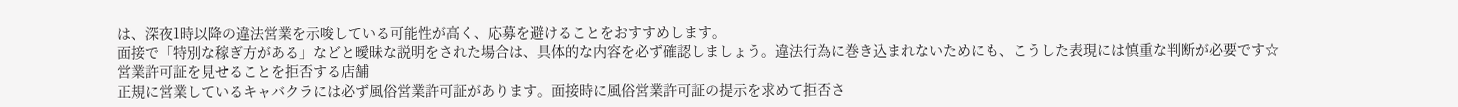は、深夜1時以降の違法営業を示唆している可能性が高く、応募を避けることをおすすめします。
面接で「特別な稼ぎ方がある」などと曖昧な説明をされた場合は、具体的な内容を必ず確認しましょう。違法行為に巻き込まれないためにも、こうした表現には慎重な判断が必要です☆
営業許可証を見せることを拒否する店舗
正規に営業しているキャバクラには必ず風俗営業許可証があります。面接時に風俗営業許可証の提示を求めて拒否さ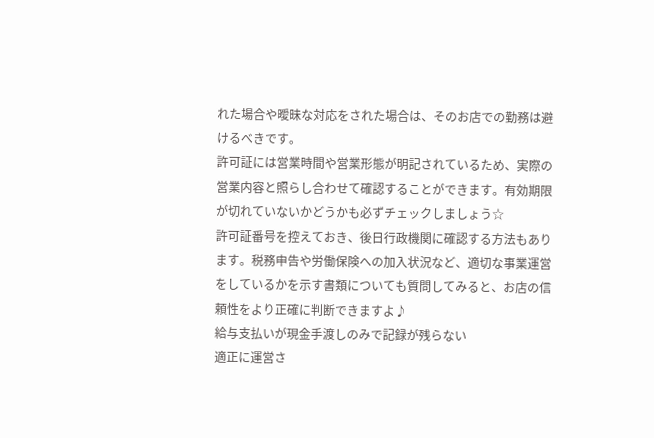れた場合や曖昧な対応をされた場合は、そのお店での勤務は避けるべきです。
許可証には営業時間や営業形態が明記されているため、実際の営業内容と照らし合わせて確認することができます。有効期限が切れていないかどうかも必ずチェックしましょう☆
許可証番号を控えておき、後日行政機関に確認する方法もあります。税務申告や労働保険への加入状況など、適切な事業運営をしているかを示す書類についても質問してみると、お店の信頼性をより正確に判断できますよ♪
給与支払いが現金手渡しのみで記録が残らない
適正に運営さ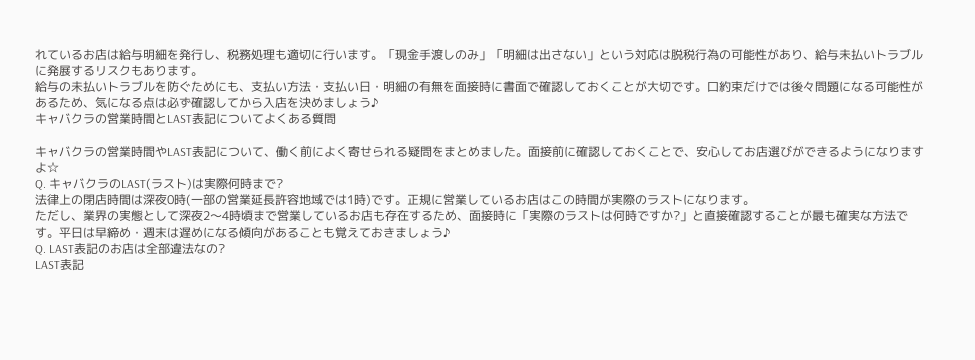れているお店は給与明細を発行し、税務処理も適切に行います。「現金手渡しのみ」「明細は出さない」という対応は脱税行為の可能性があり、給与未払いトラブルに発展するリスクもあります。
給与の未払いトラブルを防ぐためにも、支払い方法・支払い日・明細の有無を面接時に書面で確認しておくことが大切です。口約束だけでは後々問題になる可能性があるため、気になる点は必ず確認してから入店を決めましょう♪
キャバクラの営業時間とLAST表記についてよくある質問

キャバクラの営業時間やLAST表記について、働く前によく寄せられる疑問をまとめました。面接前に確認しておくことで、安心してお店選びができるようになりますよ☆
Q. キャバクラのLAST(ラスト)は実際何時まで?
法律上の閉店時間は深夜0時(一部の営業延長許容地域では1時)です。正規に営業しているお店はこの時間が実際のラストになります。
ただし、業界の実態として深夜2〜4時頃まで営業しているお店も存在するため、面接時に「実際のラストは何時ですか?」と直接確認することが最も確実な方法です。平日は早締め・週末は遅めになる傾向があることも覚えておきましょう♪
Q. LAST表記のお店は全部違法なの?
LAST表記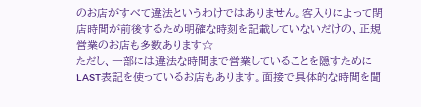のお店がすべて違法というわけではありません。客入りによって閉店時間が前後するため明確な時刻を記載していないだけの、正規営業のお店も多数あります☆
ただし、一部には違法な時間まで営業していることを隠すためにLAST表記を使っているお店もあります。面接で具体的な時間を聞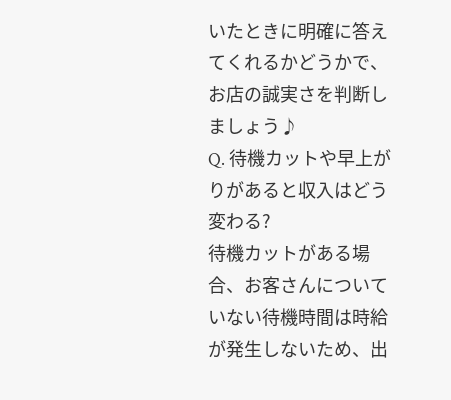いたときに明確に答えてくれるかどうかで、お店の誠実さを判断しましょう♪
Q. 待機カットや早上がりがあると収入はどう変わる?
待機カットがある場合、お客さんについていない待機時間は時給が発生しないため、出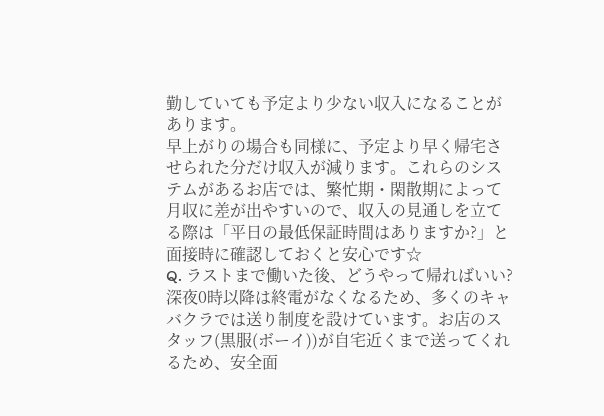勤していても予定より少ない収入になることがあります。
早上がりの場合も同様に、予定より早く帰宅させられた分だけ収入が減ります。これらのシステムがあるお店では、繁忙期・閑散期によって月収に差が出やすいので、収入の見通しを立てる際は「平日の最低保証時間はありますか?」と面接時に確認しておくと安心です☆
Q. ラストまで働いた後、どうやって帰ればいい?
深夜0時以降は終電がなくなるため、多くのキャバクラでは送り制度を設けています。お店のスタッフ(黒服(ボーイ))が自宅近くまで送ってくれるため、安全面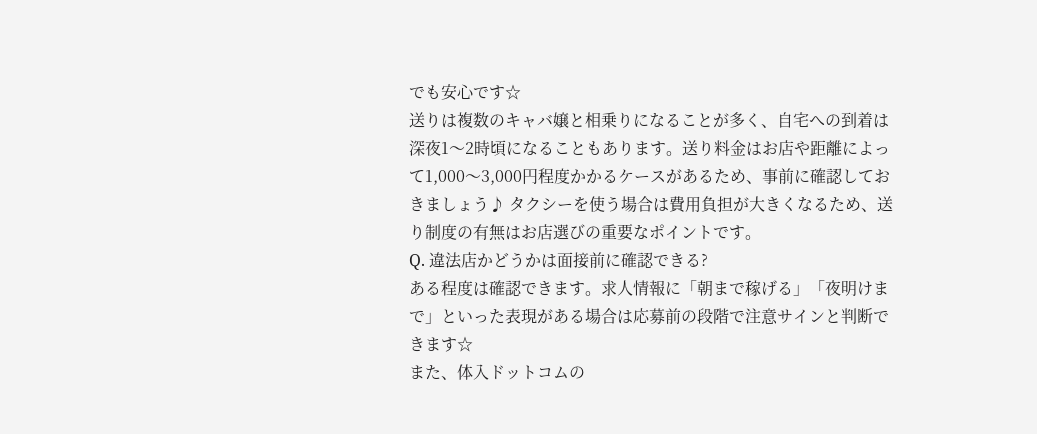でも安心です☆
送りは複数のキャバ嬢と相乗りになることが多く、自宅への到着は深夜1〜2時頃になることもあります。送り料金はお店や距離によって1,000〜3,000円程度かかるケースがあるため、事前に確認しておきましょう♪ タクシーを使う場合は費用負担が大きくなるため、送り制度の有無はお店選びの重要なポイントです。
Q. 違法店かどうかは面接前に確認できる?
ある程度は確認できます。求人情報に「朝まで稼げる」「夜明けまで」といった表現がある場合は応募前の段階で注意サインと判断できます☆
また、体入ドットコムの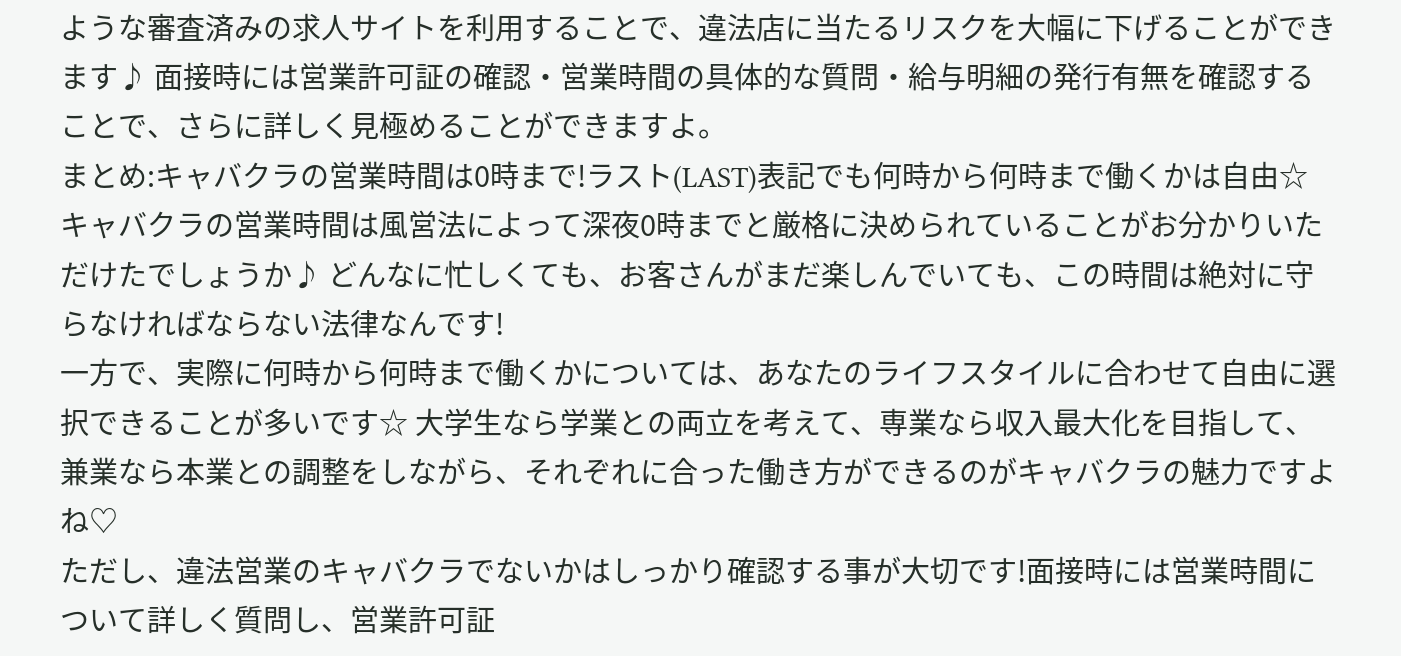ような審査済みの求人サイトを利用することで、違法店に当たるリスクを大幅に下げることができます♪ 面接時には営業許可証の確認・営業時間の具体的な質問・給与明細の発行有無を確認することで、さらに詳しく見極めることができますよ。
まとめ:キャバクラの営業時間は0時まで!ラスト(LAST)表記でも何時から何時まで働くかは自由☆
キャバクラの営業時間は風営法によって深夜0時までと厳格に決められていることがお分かりいただけたでしょうか♪ どんなに忙しくても、お客さんがまだ楽しんでいても、この時間は絶対に守らなければならない法律なんです!
一方で、実際に何時から何時まで働くかについては、あなたのライフスタイルに合わせて自由に選択できることが多いです☆ 大学生なら学業との両立を考えて、専業なら収入最大化を目指して、兼業なら本業との調整をしながら、それぞれに合った働き方ができるのがキャバクラの魅力ですよね♡
ただし、違法営業のキャバクラでないかはしっかり確認する事が大切です!面接時には営業時間について詳しく質問し、営業許可証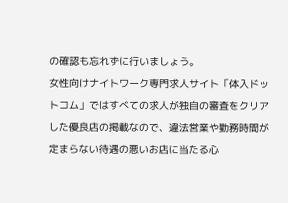の確認も忘れずに行いましょう。
女性向けナイトワーク専門求人サイト「体入ドットコム」ではすべての求人が独自の審査をクリアした優良店の掲載なので、違法営業や勤務時間が定まらない待遇の悪いお店に当たる心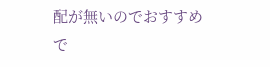配が無いのでおすすめで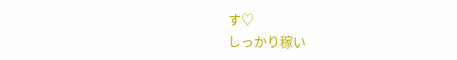す♡
しっかり稼い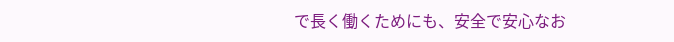で長く働くためにも、安全で安心なお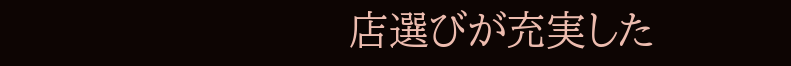店選びが充実した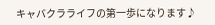キャバクラライフの第一歩になります♪